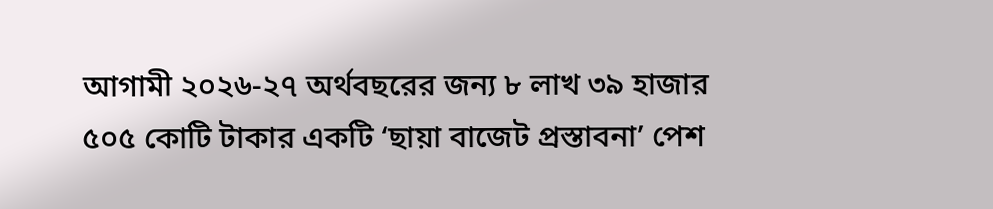আগামী ২০২৬-২৭ অর্থবছরের জন্য ৮ লাখ ৩৯ হাজার ৫০৫ কোটি টাকার একটি ‘ছায়া বাজেট প্রস্তাবনা’ পেশ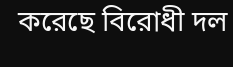করেছে বিরোধী দল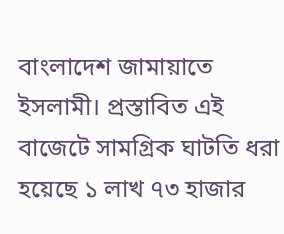বাংলাদেশ জামায়াতে ইসলামী। প্রস্তাবিত এই বাজেটে সামগ্রিক ঘাটতি ধরা হয়েছে ১ লাখ ৭৩ হাজার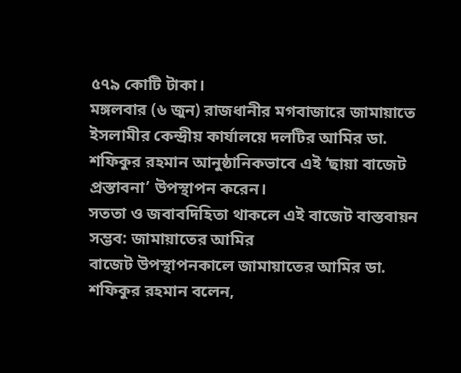৫৭৯ কোটি টাকা।
মঙ্গলবার (৬ জুন) রাজধানীর মগবাজারে জামায়াতে ইসলামীর কেন্দ্রীয় কার্যালয়ে দলটির আমির ডা. শফিকুর রহমান আনুষ্ঠানিকভাবে এই ‘ছায়া বাজেট প্রস্তাবনা’ উপস্থাপন করেন।
সততা ও জবাবদিহিতা থাকলে এই বাজেট বাস্তবায়ন সম্ভব: জামায়াতের আমির
বাজেট উপস্থাপনকালে জামায়াতের আমির ডা. শফিকুর রহমান বলেন,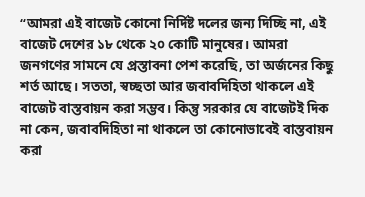“আমরা এই বাজেট কোনো নির্দিষ্ট দলের জন্য দিচ্ছি না, এই বাজেট দেশের ১৮ থেকে ২০ কোটি মানুষের। আমরা জনগণের সামনে যে প্রস্তাবনা পেশ করেছি, তা অর্জনের কিছু শর্ত আছে। সততা, স্বচ্ছতা আর জবাবদিহিতা থাকলে এই বাজেট বাস্তবায়ন করা সম্ভব। কিন্তু সরকার যে বাজেটই দিক না কেন, জবাবদিহিতা না থাকলে তা কোনোভাবেই বাস্তবায়ন করা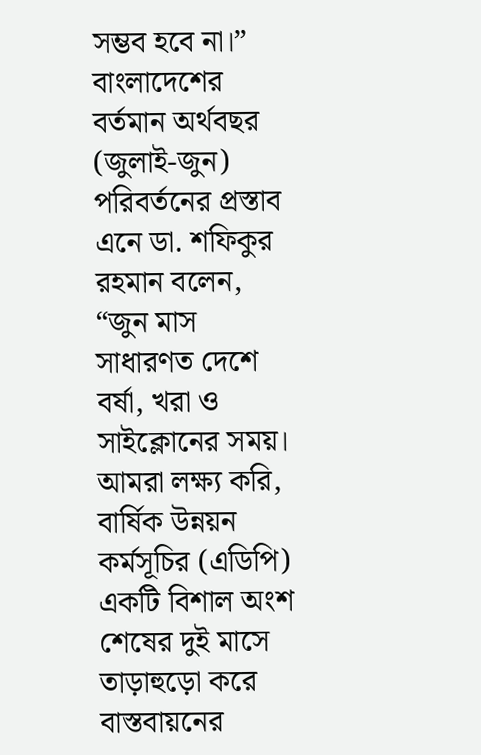সম্ভব হবে না।”
বাংলাদেশের বর্তমান অর্থবছর (জুলাই-জুন) পরিবর্তনের প্রস্তাব এনে ডা. শফিকুর রহমান বলেন, “জুন মাস সাধারণত দেশে বর্ষা, খরা ও সাইক্লোনের সময়। আমরা লক্ষ্য করি, বার্ষিক উন্নয়ন কর্মসূচির (এডিপি) একটি বিশাল অংশ শেষের দুই মাসে তাড়াহুড়ো করে বাস্তবায়নের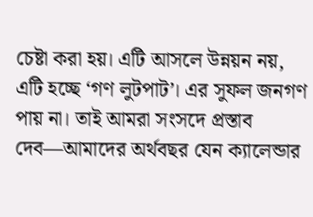চেষ্টা করা হয়। এটি আসলে উন্নয়ন নয়, এটি হচ্ছে ‘গণ লুটপাট’। এর সুফল জনগণ পায় না। তাই আমরা সংসদে প্রস্তাব দেব—আমাদের অর্থবছর যেন ক্যালেন্ডার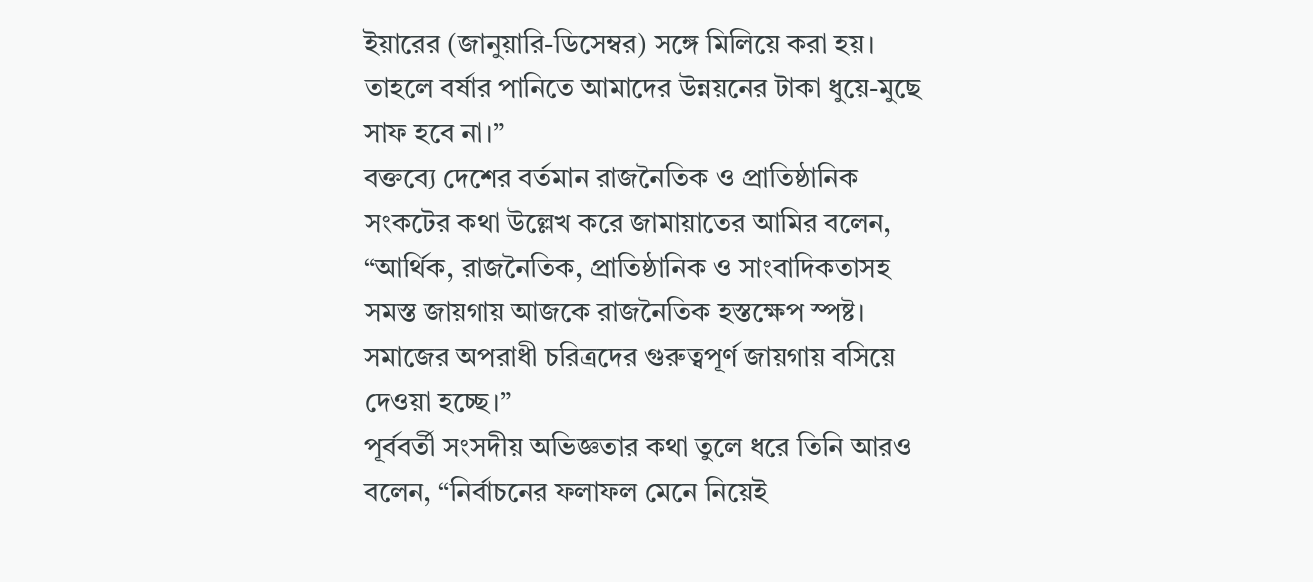ইয়ারের (জানুয়ারি-ডিসেম্বর) সঙ্গে মিলিয়ে করা হয়। তাহলে বর্ষার পানিতে আমাদের উন্নয়নের টাকা ধুয়ে-মুছে সাফ হবে না।”
বক্তব্যে দেশের বর্তমান রাজনৈতিক ও প্রাতিষ্ঠানিক সংকটের কথা উল্লেখ করে জামায়াতের আমির বলেন, “আর্থিক, রাজনৈতিক, প্রাতিষ্ঠানিক ও সাংবাদিকতাসহ সমস্ত জায়গায় আজকে রাজনৈতিক হস্তক্ষেপ স্পষ্ট। সমাজের অপরাধী চরিত্রদের গুরুত্বপূর্ণ জায়গায় বসিয়ে দেওয়া হচ্ছে।”
পূর্ববর্তী সংসদীয় অভিজ্ঞতার কথা তুলে ধরে তিনি আরও বলেন, “নির্বাচনের ফলাফল মেনে নিয়েই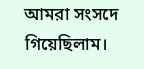আমরা সংসদে গিয়েছিলাম।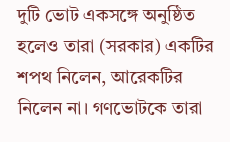দুটি ভোট একসঙ্গে অনুষ্ঠিত হলেও তারা (সরকার) একটির শপথ নিলেন, আরেকটির নিলেন না। গণভোটকে তারা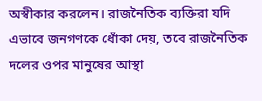অস্বীকার করলেন। রাজনৈতিক ব্যক্তিরা যদি এভাবে জনগণকে ধোঁকা দেয়, তবে রাজনৈতিক দলের ওপর মানুষের আস্থা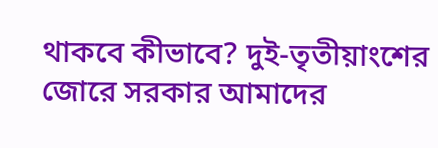থাকবে কীভাবে? দুই-তৃতীয়াংশের জোরে সরকার আমাদের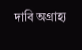দাবি অগ্রাহ্য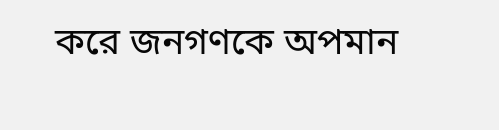করে জনগণকে অপমান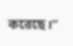করেছে।”